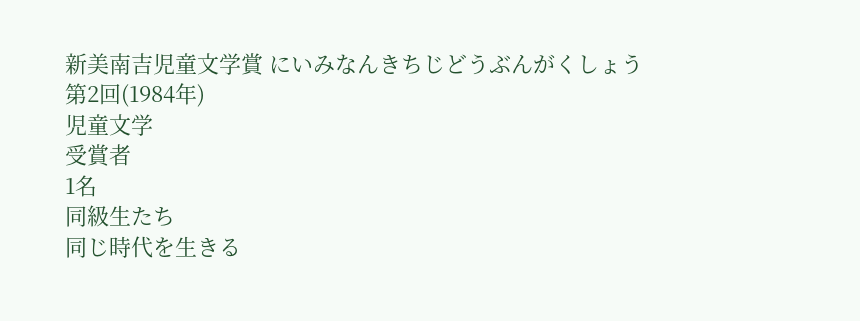新美南吉児童文学賞 にいみなんきちじどうぶんがくしょう
第2回(1984年)
児童文学
受賞者
1名
同級生たち
同じ時代を生きる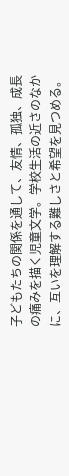子どもたちの関係を通して、友情、孤独、成長の痛みを描く児童文学。学校生活の近さのなかに、互いを理解する難しさと希望を見つめる。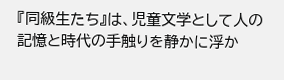『同級生たち』は、児童文学として人の記憶と時代の手触りを静かに浮か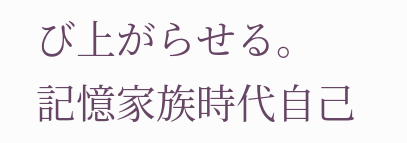び上がらせる。
記憶家族時代自己